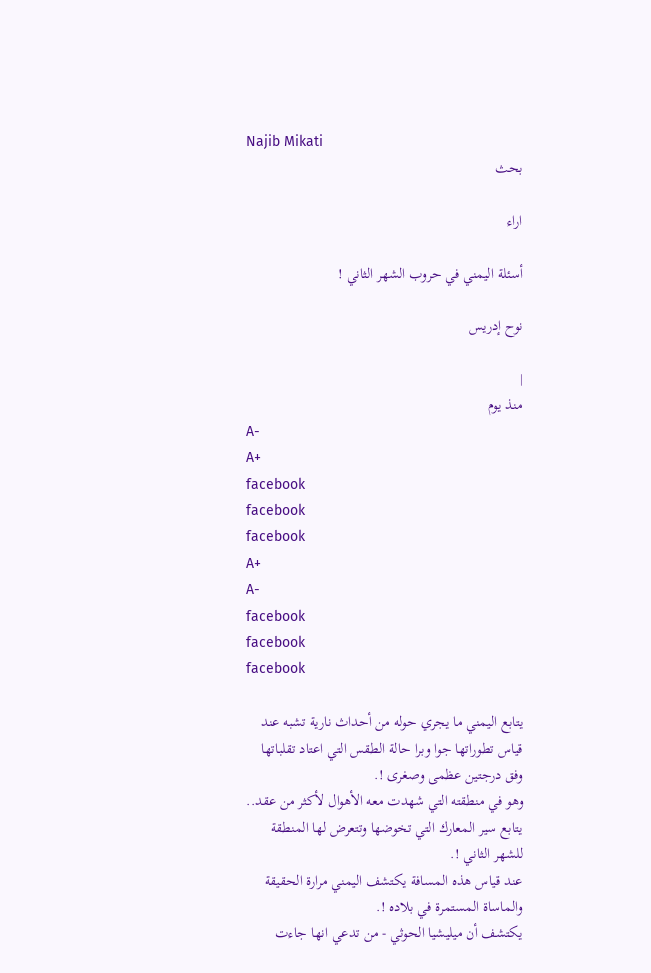Najib Mikati
بحث

اراء

أسئلة اليمني في حروب الشهر الثاني !

نوح إدريس

|
منذ يوم
A-
A+
facebook
facebook
facebook
A+
A-
facebook
facebook
facebook

يتابع اليمني ما يجري حوله من أحداث نارية تشبه عند قياس تطوراتها جوا وبرا حالة الطقس التي اعتاد تقلباتها وفق درجتين عظمى وصغرى !.
وهو في منطقته التي شهدت معه الأهوال لأكثر من عقد.. يتابع سير المعارك التي تخوضها وتتعرض لها المنطقة للشهر الثاني !.
عند قياس هذه المسافة يكتشف اليمني مرارة الحقيقة والماساة المستمرة في بلاده !.
يكتشف أن ميليشيا الحوثي - من تدعي انها جاءت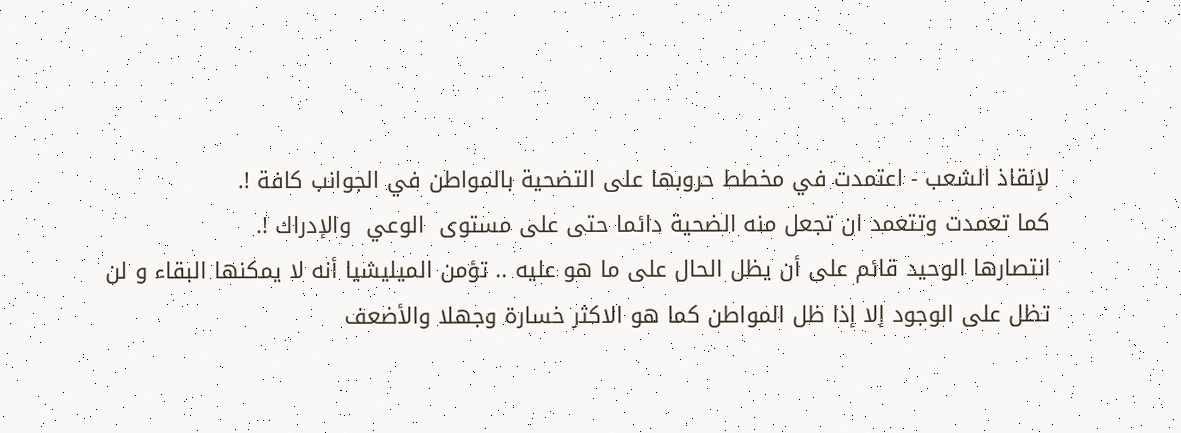لإنقاذ الشعب - اعتمدت في مخطط حروبها على التضحية بالمواطن في الجوانب كافة !.
كما تعمدت وتتعمد ان تجعل منه الضحية دائما حتى على مستوى  الوعي  والإدراك !.
انتصارها الوحيد قائم على أن يظل الحال على ما هو عليه .. تؤمن الميليشيا أنه لا يمكنها البقاء و لن تظل على الوجود إلا إذا ظل المواطن كما هو الاكثر خسارة وجهلا والأضعف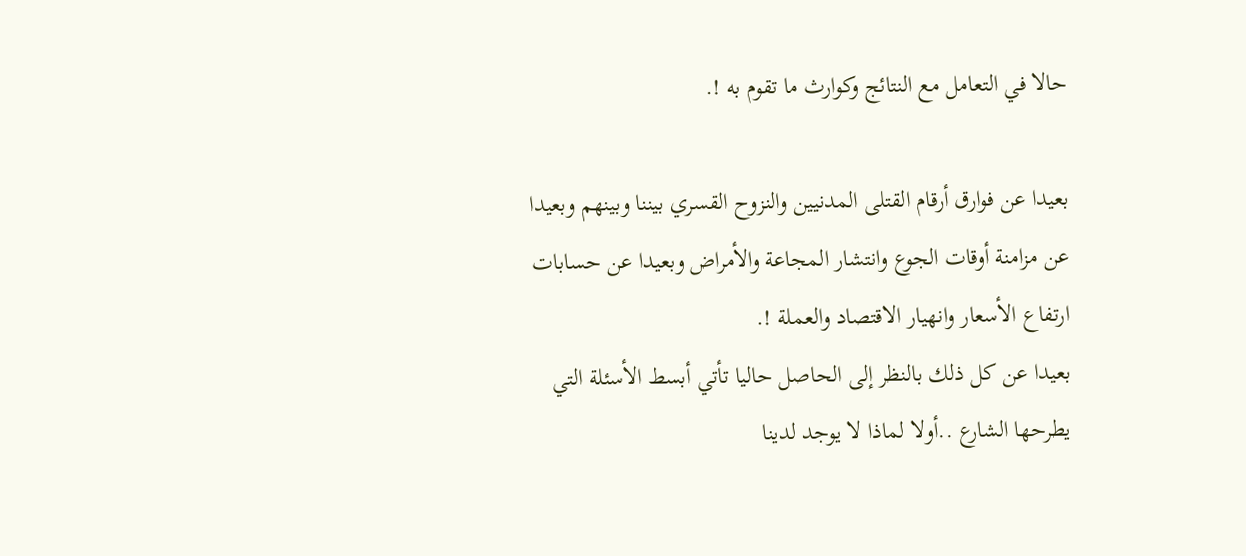حالا في التعامل مع النتائج وكوارث ما تقوم به !.

بعيدا عن فوارق أرقام القتلى المدنيين والنزوح القسري بيننا وبينهم وبعيدا عن مزامنة أوقات الجوع وانتشار المجاعة والأمراض وبعيدا عن حسابات ارتفاع الأسعار وانهيار الاقتصاد والعملة !.
بعيدا عن كل ذلك بالنظر إلى الحاصل حاليا تأتي أبسط الأسئلة التي يطرحها الشارع ..أولا لماذا لا يوجد لدينا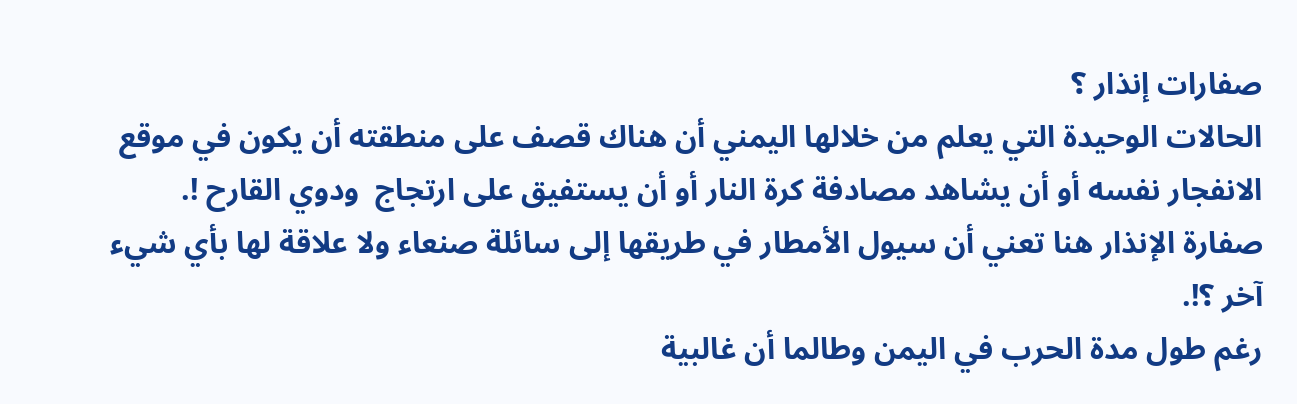صفارات إنذار ؟
الحالات الوحيدة التي يعلم من خلالها اليمني أن هناك قصف على منطقته أن يكون في موقع الانفجار نفسه أو أن يشاهد مصادفة كرة النار أو أن يستفيق على ارتجاج  ودوي القارح !.
صفارة الإنذار هنا تعني أن سيول الأمطار في طريقها إلى سائلة صنعاء ولا علاقة لها بأي شيء آخر ؟!.
رغم طول مدة الحرب في اليمن وطالما أن غالبية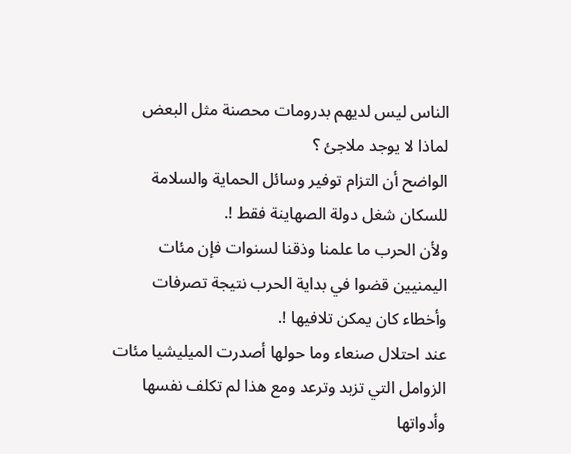الناس ليس لديهم بدرومات محصنة مثل البعض لماذا لا يوجد ملاجئ ؟
الواضح أن التزام توفير وسائل الحماية والسلامة للسكان شغل دولة الصهاينة فقط !.
ولأن الحرب ما علمنا وذقنا لسنوات فإن مئات اليمنيين قضوا في بداية الحرب نتيجة تصرفات وأخطاء كان يمكن تلافيها !.
عند احتلال صنعاء وما حولها أصدرت الميليشيا مئات الزوامل التي تزبد وترعد ومع هذا لم تكلف نفسها وأدواتها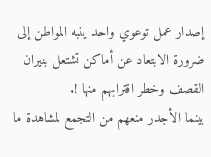إصدار عمل توعوي واحد ينبه المواطن إلى ضرورة الابتعاد عن أماكن تشتعل بنيران القصف وخطر اقترابهم منها !.
بينما الأجدر منعهم من التجمع لمشاهدة ما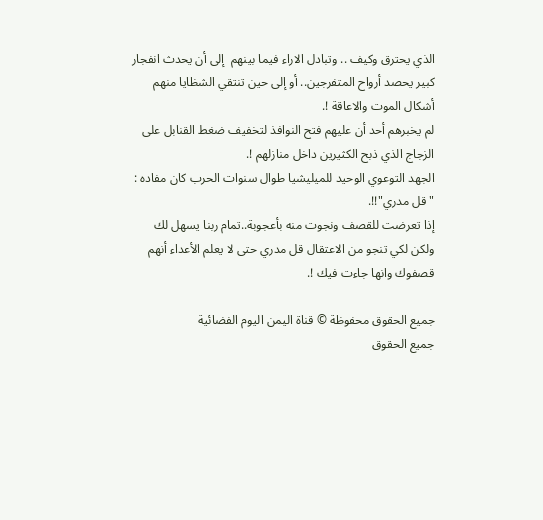الذي يحترق وكيف .. وتبادل الاراء فيما بينهم  إلى أن يحدث انفجار كبير يحصد أرواح المتفرجين.. أو إلى حين تنتقي الشظايا منهم أشكال الموت والاعاقة !.
لم يخبرهم أحد أن عليهم فتح النوافذ لتخفيف ضغط القنابل على الزجاج الذي ذبح الكثيرين داخل منازلهم !.
الجهد التوعوي الوحيد للميليشيا طوال سنوات الحرب كان مفاده : " قل مدري"!!.
إذا تعرضت للقصف ونجوت منه بأعجوبة..تمام ربنا يسهل لك ولكن لكي تنجو من الاعتقال قل مدري حتى لا يعلم الأعداء أنهم قصفوك وانها جاءت فيك !.

جميع الحقوق محفوظة © قناة اليمن اليوم الفضائية
جميع الحقوق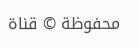محفوظة © قناة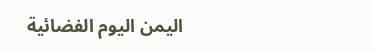اليمن اليوم الفضائية